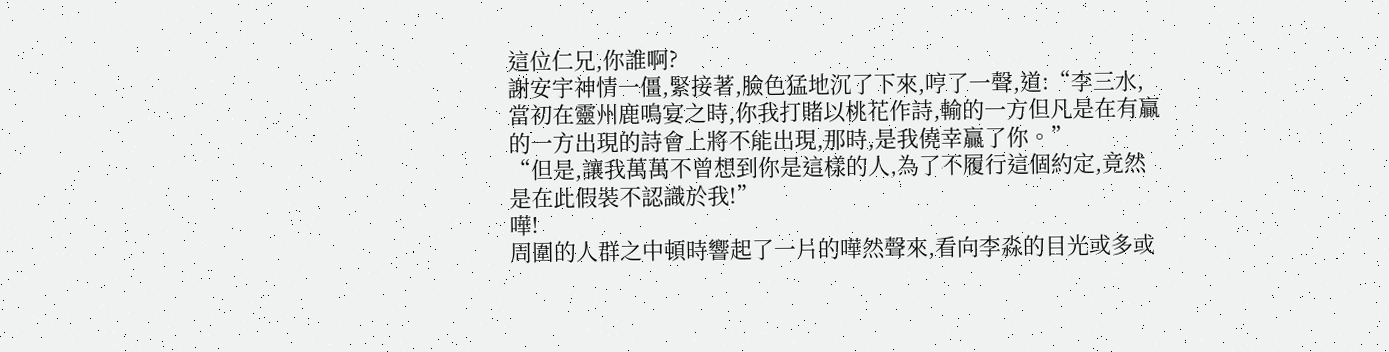這位仁兄,你誰啊?
謝安宇神情一僵,緊接著,臉色猛地沉了下來,哼了一聲,道:“李三水,當初在靈州鹿鳴宴之時,你我打賭以桃花作詩,輸的一方但凡是在有贏的一方出現的詩會上將不能出現,那時,是我僥幸贏了你。”
“但是,讓我萬萬不曾想到你是這樣的人,為了不履行這個約定,竟然是在此假裝不認識於我!”
嘩!
周圍的人群之中頓時響起了一片的嘩然聲來,看向李淼的目光或多或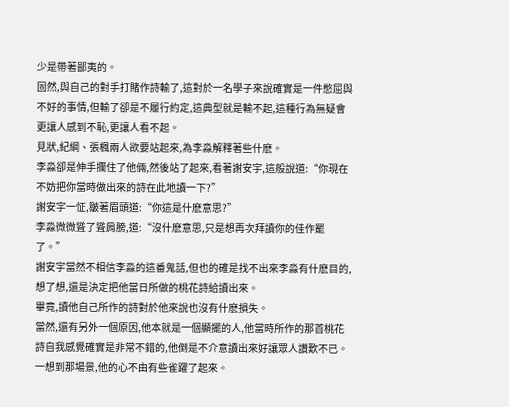少是帶著鄙夷的。
固然,與自己的對手打賭作詩輸了,這對於一名學子來說確實是一件憋屈與不好的事情,但輸了卻是不履行約定,這典型就是輸不起,這種行為無疑會更讓人感到不恥,更讓人看不起。
見狀,紀綱、張楓兩人欲要站起來,為李淼解釋著些什麽。
李淼卻是伸手攔住了他倆,然後站了起來,看著謝安宇,這般說道:“你現在不妨把你當時做出來的詩在此地讀一下?”
謝安宇一怔,皺著眉頭道:“你這是什麽意思?”
李淼微微聳了聳肩膀,道:“沒什麽意思,只是想再次拜讀你的佳作罷了。”
謝安宇當然不相信李淼的這番鬼話,但也的確是找不出來李淼有什麽目的,想了想,還是決定把他當日所做的桃花詩給讀出來。
畢竟,讀他自己所作的詩對於他來說也沒有什麽損失。
當然,還有另外一個原因,他本就是一個顯擺的人,他當時所作的那首桃花詩自我感覺確實是非常不錯的,他倒是不介意讀出來好讓眾人讚歎不已。
一想到那場景,他的心不由有些雀躍了起來。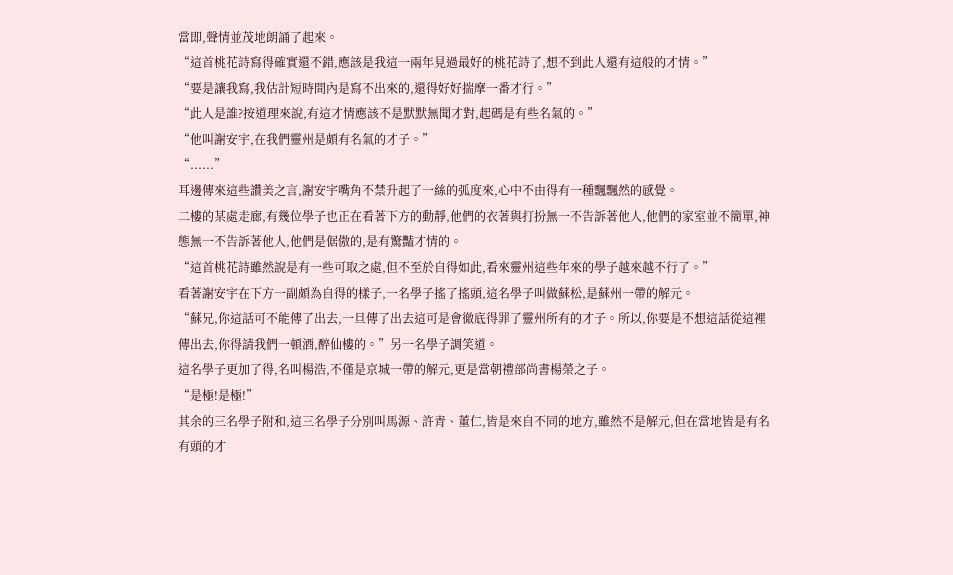當即,聲情並茂地朗誦了起來。
“這首桃花詩寫得確實還不錯,應該是我這一兩年見過最好的桃花詩了,想不到此人還有這般的才情。”
“要是讓我寫,我估計短時間內是寫不出來的,還得好好揣摩一番才行。”
“此人是誰?按道理來說,有這才情應該不是默默無聞才對,起碼是有些名氣的。”
“他叫謝安宇,在我們靈州是頗有名氣的才子。”
“......”
耳邊傳來這些讚美之言,謝安宇嘴角不禁升起了一絲的弧度來,心中不由得有一種飄飄然的感覺。
二樓的某處走廊,有幾位學子也正在看著下方的動靜,他們的衣著與打扮無一不告訴著他人,他們的家室並不簡單,神態無一不告訴著他人,他們是倨傲的,是有驚豔才情的。
“這首桃花詩雖然說是有一些可取之處,但不至於自得如此,看來靈州這些年來的學子越來越不行了。”
看著謝安宇在下方一副頗為自得的樣子,一名學子搖了搖頭,這名學子叫做蘇松,是蘇州一帶的解元。
“蘇兄,你這話可不能傳了出去,一旦傳了出去這可是會徹底得罪了靈州所有的才子。所以,你要是不想這話從這裡傳出去,你得請我們一頓酒,醉仙樓的。”另一名學子調笑道。
這名學子更加了得,名叫楊浩,不僅是京城一帶的解元,更是當朝禮部尚書楊榮之子。
“是極!是極!”
其余的三名學子附和,這三名學子分別叫馬源、許青、董仁,皆是來自不同的地方,雖然不是解元,但在當地皆是有名有頭的才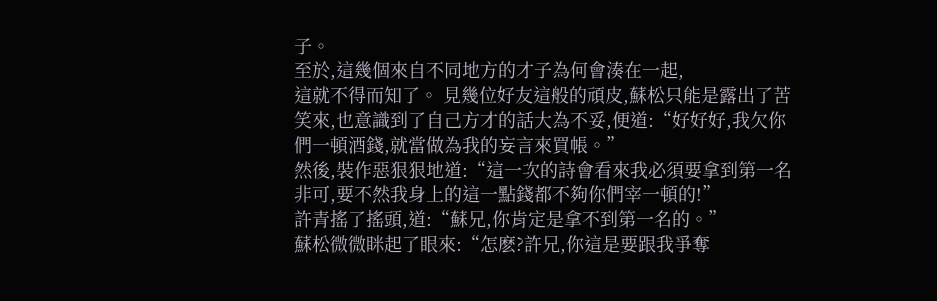子。
至於,這幾個來自不同地方的才子為何會湊在一起,
這就不得而知了。 見幾位好友這般的頑皮,蘇松只能是露出了苦笑來,也意識到了自己方才的話大為不妥,便道:“好好好,我欠你們一頓酒錢,就當做為我的妄言來買帳。”
然後,裝作惡狠狠地道:“這一次的詩會看來我必須要拿到第一名非可,要不然我身上的這一點錢都不夠你們宰一頓的!”
許青搖了搖頭,道:“蘇兄,你肯定是拿不到第一名的。”
蘇松微微眯起了眼來:“怎麽?許兄,你這是要跟我爭奪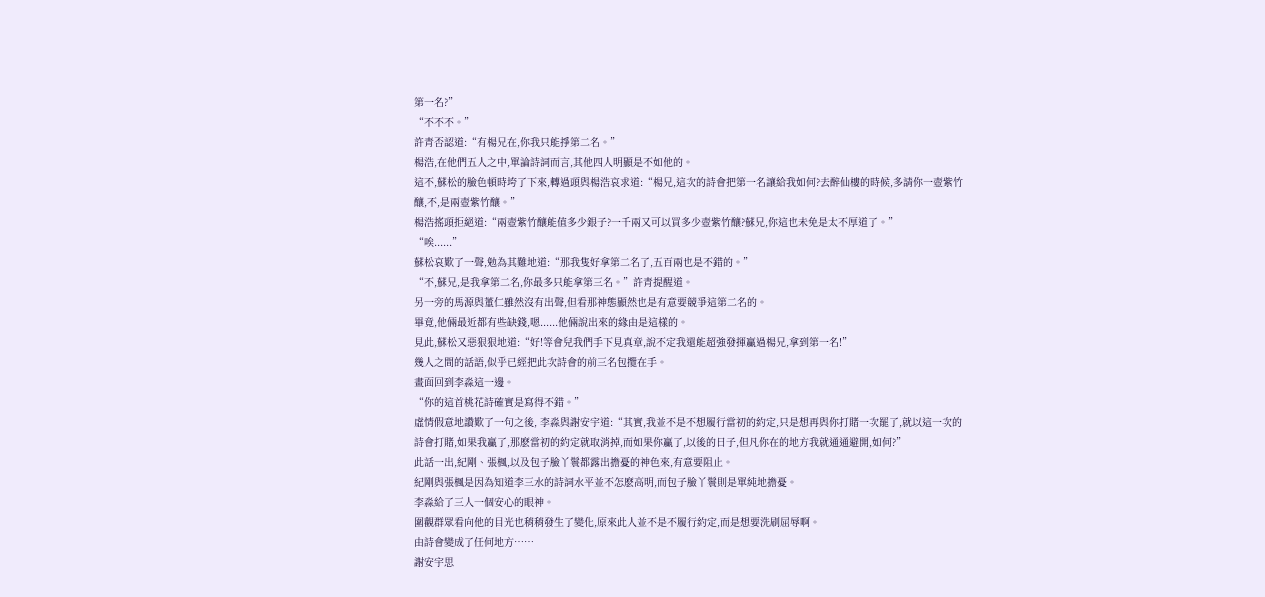第一名?”
“不不不。”
許青否認道:“有楊兄在,你我只能掙第二名。”
楊浩,在他們五人之中,單論詩詞而言,其他四人明顯是不如他的。
這不,蘇松的臉色頓時垮了下來,轉過頭與楊浩哀求道:“楊兄,這次的詩會把第一名讓給我如何?去醉仙樓的時候,多請你一壺紫竹釀,不,是兩壺紫竹釀。”
楊浩搖頭拒絕道:“兩壺紫竹釀能值多少銀子?一千兩又可以買多少壺紫竹釀?蘇兄,你這也未免是太不厚道了。”
“唉......”
蘇松哀歎了一聲,勉為其難地道:“那我隻好拿第二名了,五百兩也是不錯的。”
“不,蘇兄,是我拿第二名,你最多只能拿第三名。”許青提醒道。
另一旁的馬源與董仁雖然沒有出聲,但看那神態顯然也是有意要競爭這第二名的。
畢竟,他倆最近都有些缺錢,嗯......他倆說出來的緣由是這樣的。
見此,蘇松又惡狠狠地道:“好!等會兒我們手下見真章,說不定我還能超強發揮贏過楊兄,拿到第一名!”
幾人之間的話語,似乎已經把此次詩會的前三名包攬在手。
畫面回到李淼這一邊。
“你的這首桃花詩確實是寫得不錯。”
虛情假意地讚歎了一句之後, 李淼與謝安宇道:“其實,我並不是不想履行當初的約定,只是想再與你打賭一次罷了,就以這一次的詩會打賭,如果我贏了,那麽當初的約定就取消掉,而如果你贏了,以後的日子,但凡你在的地方我就通通避開,如何?”
此話一出,紀剛、張楓,以及包子臉丫鬟都露出擔憂的神色來,有意要阻止。
紀剛與張楓是因為知道李三水的詩詞水平並不怎麽高明,而包子臉丫鬟則是單純地擔憂。
李淼給了三人一個安心的眼神。
圍觀群眾看向他的目光也稍稍發生了變化,原來此人並不是不履行約定,而是想要洗刷屈辱啊。
由詩會變成了任何地方……
謝安宇思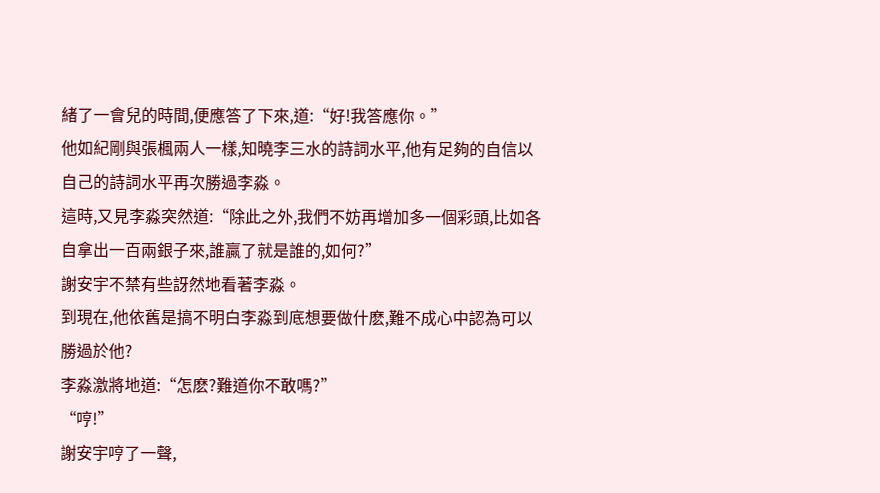緒了一會兒的時間,便應答了下來,道:“好!我答應你。”
他如紀剛與張楓兩人一樣,知曉李三水的詩詞水平,他有足夠的自信以自己的詩詞水平再次勝過李淼。
這時,又見李淼突然道:“除此之外,我們不妨再增加多一個彩頭,比如各自拿出一百兩銀子來,誰贏了就是誰的,如何?”
謝安宇不禁有些訝然地看著李淼。
到現在,他依舊是搞不明白李淼到底想要做什麽,難不成心中認為可以勝過於他?
李淼激將地道:“怎麽?難道你不敢嗎?”
“哼!”
謝安宇哼了一聲,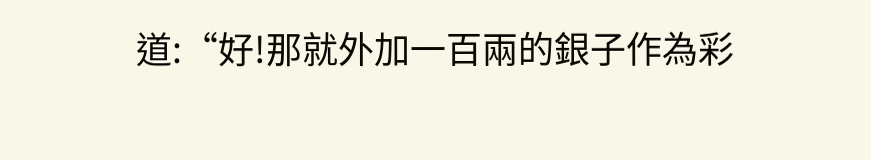道:“好!那就外加一百兩的銀子作為彩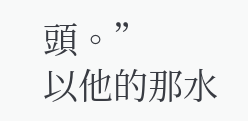頭。”
以他的那水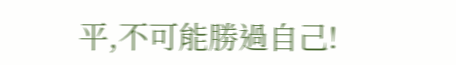平,不可能勝過自己!